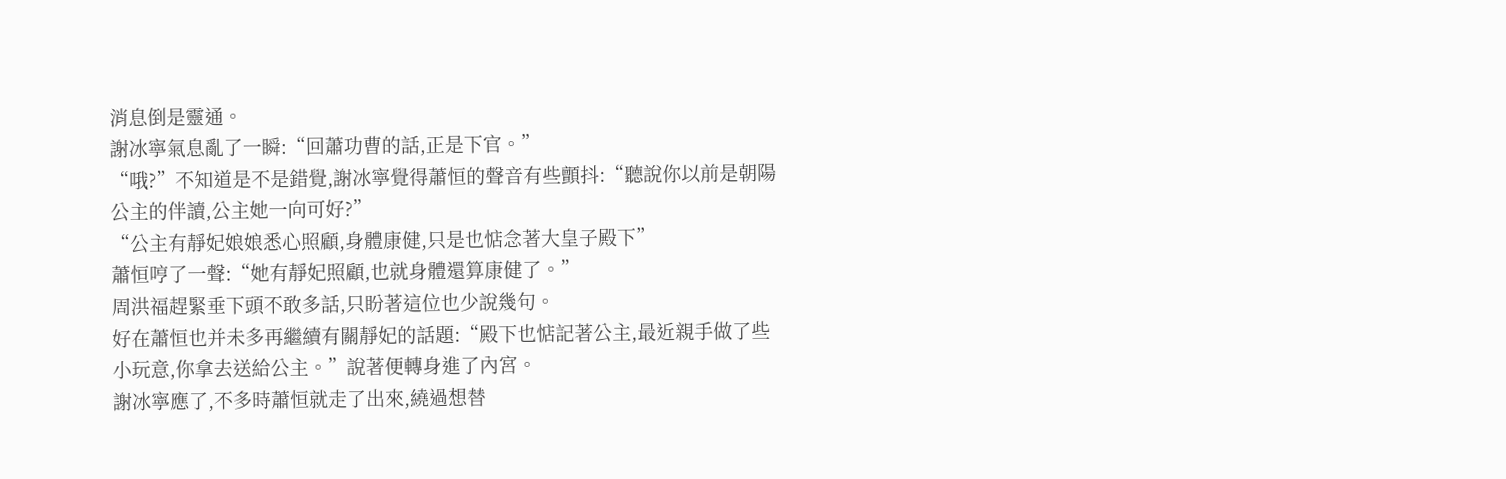消息倒是靈通。
謝冰寧氣息亂了一瞬:“回蕭功曹的話,正是下官。”
“哦?”不知道是不是錯覺,謝冰寧覺得蕭恒的聲音有些顫抖:“聽說你以前是朝陽公主的伴讀,公主她一向可好?”
“公主有靜妃娘娘悉心照顧,身體康健,只是也惦念著大皇子殿下”
蕭恒哼了一聲:“她有靜妃照顧,也就身體還算康健了。”
周洪福趕緊垂下頭不敢多話,只盼著這位也少說幾句。
好在蕭恒也并未多再繼續有關靜妃的話題:“殿下也惦記著公主,最近親手做了些小玩意,你拿去送給公主。”說著便轉身進了內宮。
謝冰寧應了,不多時蕭恒就走了出來,繞過想替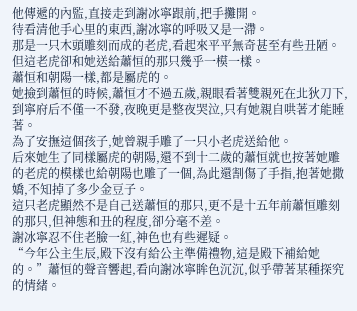他傳遞的內監,直接走到謝冰寧跟前,把手攤開。
待看清他手心里的東西,謝冰寧的呼吸又是一滯。
那是一只木頭雕刻而成的老虎,看起來平平無奇甚至有些丑陋。
但這老虎卻和她送給蕭恒的那只幾乎一模一樣。
蕭恒和朝陽一樣,都是屬虎的。
她撿到蕭恒的時候,蕭恒才不過五歲,親眼看著雙親死在北狄刀下,到寧府后不僅一不發,夜晚更是整夜哭泣,只有她親自哄著才能睡著。
為了安撫這個孩子,她曾親手雕了一只小老虎送給他。
后來她生了同樣屬虎的朝陽,還不到十二歲的蕭恒就也按著她雕的老虎的模樣也給朝陽也雕了一個,為此還割傷了手指,抱著她撒嬌,不知掉了多少金豆子。
這只老虎顯然不是自己送蕭恒的那只,更不是十五年前蕭恒雕刻的那只,但神態和丑的程度,卻分毫不差。
謝冰寧忍不住老臉一紅,神色也有些遲疑。
“今年公主生辰,殿下沒有給公主準備禮物,這是殿下補給她的。”蕭恒的聲音響起,看向謝冰寧眸色沉沉,似乎帶著某種探究的情緒。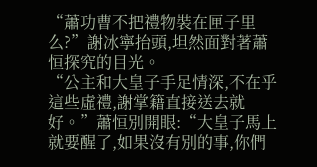“蕭功曹不把禮物裝在匣子里么?”謝冰寧抬頭,坦然面對著蕭恒探究的目光。
“公主和大皇子手足情深,不在乎這些虛禮,謝掌籍直接送去就好。”蕭恒別開眼:“大皇子馬上就要醒了,如果沒有別的事,你們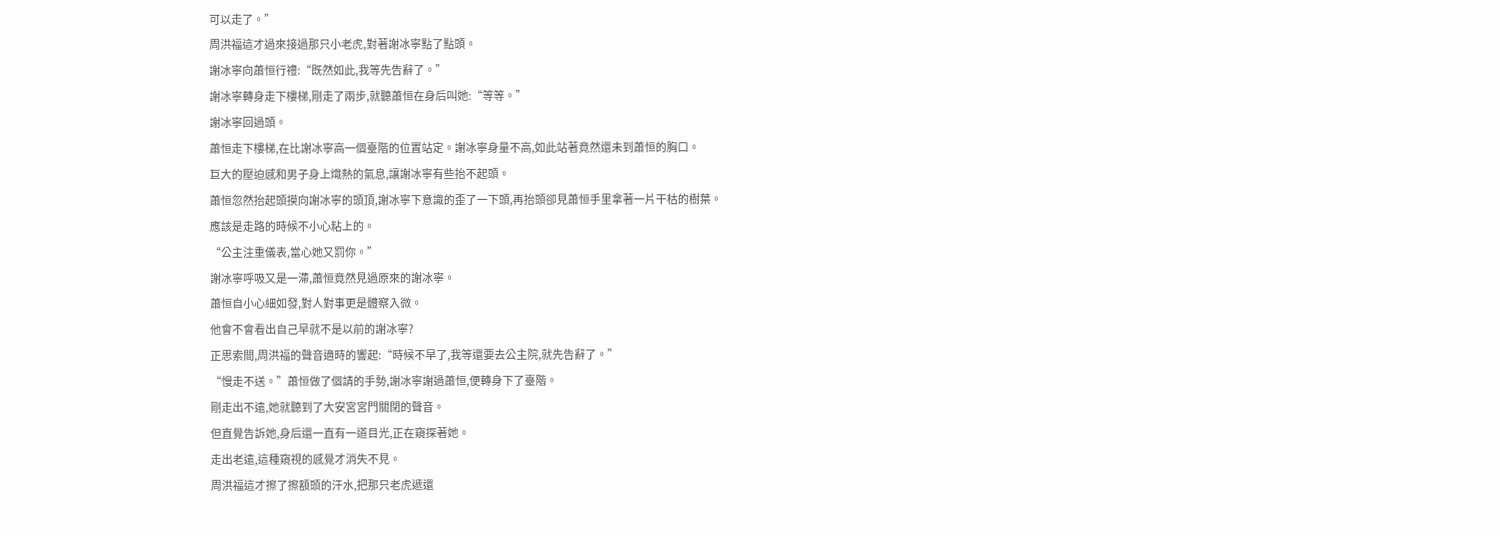可以走了。”
周洪福這才過來接過那只小老虎,對著謝冰寧點了點頭。
謝冰寧向蕭恒行禮:“既然如此,我等先告辭了。”
謝冰寧轉身走下樓梯,剛走了兩步,就聽蕭恒在身后叫她:“等等。”
謝冰寧回過頭。
蕭恒走下樓梯,在比謝冰寧高一個臺階的位置站定。謝冰寧身量不高,如此站著竟然還未到蕭恒的胸口。
巨大的壓迫感和男子身上熾熱的氣息,讓謝冰寧有些抬不起頭。
蕭恒忽然抬起頭摸向謝冰寧的頭頂,謝冰寧下意識的歪了一下頭,再抬頭卻見蕭恒手里拿著一片干枯的樹葉。
應該是走路的時候不小心粘上的。
“公主注重儀表,當心她又罰你。”
謝冰寧呼吸又是一滯,蕭恒竟然見過原來的謝冰寧。
蕭恒自小心細如發,對人對事更是體察入微。
他會不會看出自己早就不是以前的謝冰寧?
正思索間,周洪福的聲音適時的響起:“時候不早了,我等還要去公主院,就先告辭了。”
“慢走不送。”蕭恒做了個請的手勢,謝冰寧謝過蕭恒,便轉身下了臺階。
剛走出不遠,她就聽到了大安宮宮門關閉的聲音。
但直覺告訴她,身后還一直有一道目光,正在窺探著她。
走出老遠,這種窺視的感覺才消失不見。
周洪福這才擦了擦額頭的汗水,把那只老虎遞還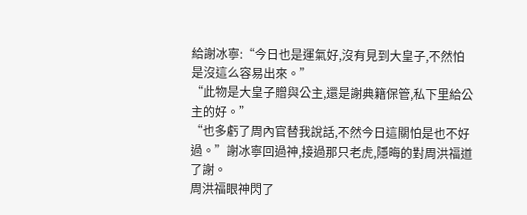給謝冰寧:“今日也是運氣好,沒有見到大皇子,不然怕是沒這么容易出來。”
“此物是大皇子贈與公主,還是謝典籍保管,私下里給公主的好。”
“也多虧了周內官替我說話,不然今日這關怕是也不好過。”謝冰寧回過神,接過那只老虎,隱晦的對周洪福道了謝。
周洪福眼神閃了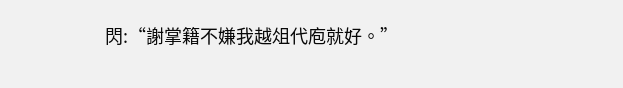閃:“謝掌籍不嫌我越俎代庖就好。”